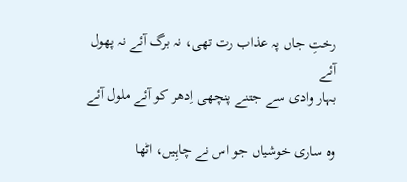رختِ جاں پہ عذاب رت تھی، نہ برگ آئے نہ پھول آئے
بہار وادی سے جتنے پنچھی اِدھر کو آئے ملول آئے

وہ ساری خوشیاں جو اس نے چاہِیں، اٹھا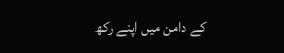کے دامن میں اپنے رکھ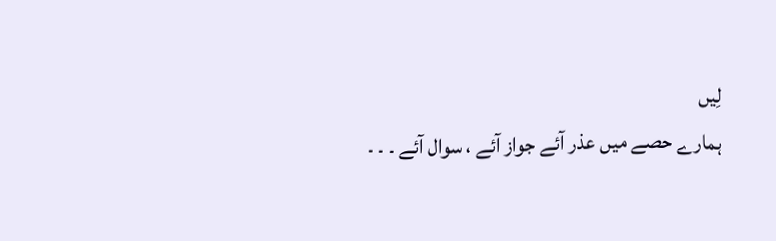لِیں
ہمارے حصے میں عذر آئے جواز آئے ، سوال آئے ۔ ۔ ۔